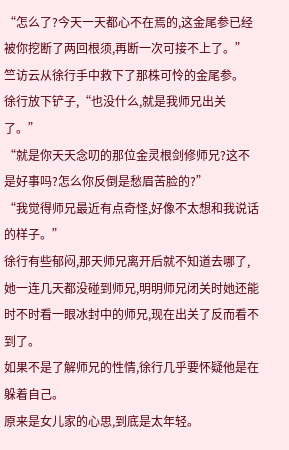“怎么了?今天一天都心不在焉的,这金尾参已经被你挖断了两回根须,再断一次可接不上了。”
竺访云从徐行手中救下了那株可怜的金尾参。
徐行放下铲子,“也没什么,就是我师兄出关了。”
“就是你天天念叨的那位金灵根剑修师兄?这不是好事吗?怎么你反倒是愁眉苦脸的?”
“我觉得师兄最近有点奇怪,好像不太想和我说话的样子。”
徐行有些郁闷,那天师兄离开后就不知道去哪了,她一连几天都没碰到师兄,明明师兄闭关时她还能时不时看一眼冰封中的师兄,现在出关了反而看不到了。
如果不是了解师兄的性情,徐行几乎要怀疑他是在躲着自己。
原来是女儿家的心思,到底是太年轻。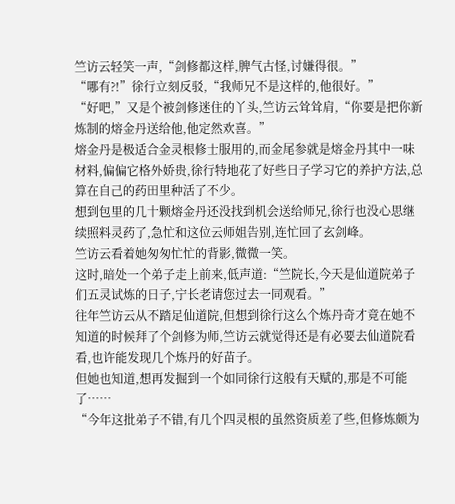竺访云轻笑一声,“剑修都这样,脾气古怪,讨嫌得很。”
“哪有?!”徐行立刻反驳,“我师兄不是这样的,他很好。”
“好吧,”又是个被剑修迷住的丫头,竺访云耸耸肩,“你要是把你新炼制的熔金丹送给他,他定然欢喜。”
熔金丹是极适合金灵根修士服用的,而金尾参就是熔金丹其中一味材料,偏偏它格外娇贵,徐行特地花了好些日子学习它的养护方法,总算在自己的药田里种活了不少。
想到包里的几十颗熔金丹还没找到机会送给师兄,徐行也没心思继续照料灵药了,急忙和这位云师姐告别,连忙回了玄剑峰。
竺访云看着她匆匆忙忙的背影,微微一笑。
这时,暗处一个弟子走上前来,低声道:“竺院长,今天是仙道院弟子们五灵试炼的日子,宁长老请您过去一同观看。”
往年竺访云从不踏足仙道院,但想到徐行这么个炼丹奇才竟在她不知道的时候拜了个剑修为师,竺访云就觉得还是有必要去仙道院看看,也许能发现几个炼丹的好苗子。
但她也知道,想再发掘到一个如同徐行这般有天赋的,那是不可能了……
“今年这批弟子不错,有几个四灵根的虽然资质差了些,但修炼颇为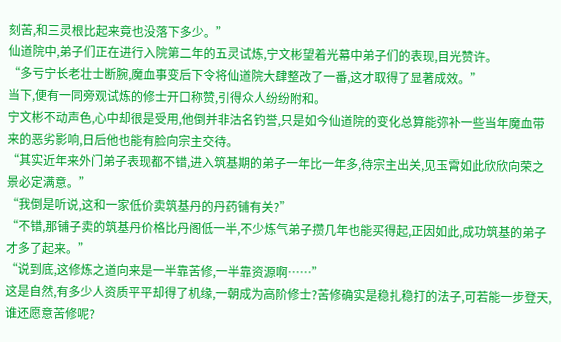刻苦,和三灵根比起来竟也没落下多少。”
仙道院中,弟子们正在进行入院第二年的五灵试炼,宁文彬望着光幕中弟子们的表现,目光赞许。
“多亏宁长老壮士断腕,魔血事变后下令将仙道院大肆整改了一番,这才取得了显著成效。”
当下,便有一同旁观试炼的修士开口称赞,引得众人纷纷附和。
宁文彬不动声色,心中却很是受用,他倒并非沽名钓誉,只是如今仙道院的变化总算能弥补一些当年魔血带来的恶劣影响,日后他也能有脸向宗主交待。
“其实近年来外门弟子表现都不错,进入筑基期的弟子一年比一年多,待宗主出关,见玉霄如此欣欣向荣之景必定满意。”
“我倒是听说,这和一家低价卖筑基丹的丹药铺有关?”
“不错,那铺子卖的筑基丹价格比丹阁低一半,不少炼气弟子攒几年也能买得起,正因如此,成功筑基的弟子才多了起来。”
“说到底,这修炼之道向来是一半靠苦修,一半靠资源啊……”
这是自然,有多少人资质平平却得了机缘,一朝成为高阶修士?苦修确实是稳扎稳打的法子,可若能一步登天,谁还愿意苦修呢?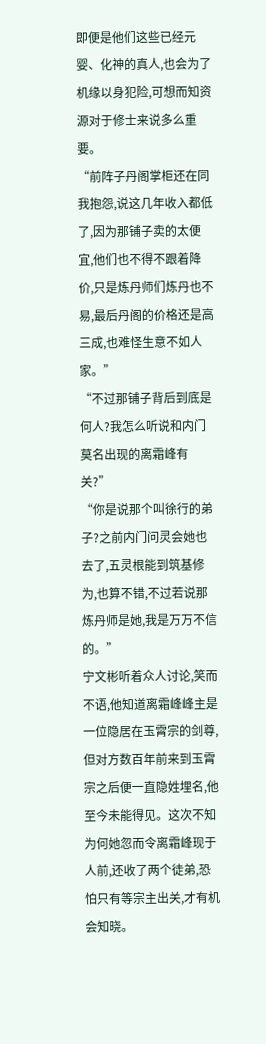即便是他们这些已经元婴、化神的真人,也会为了机缘以身犯险,可想而知资源对于修士来说多么重要。
“前阵子丹阁掌柜还在同我抱怨,说这几年收入都低了,因为那铺子卖的太便宜,他们也不得不跟着降价,只是炼丹师们炼丹也不易,最后丹阁的价格还是高三成,也难怪生意不如人家。”
“不过那铺子背后到底是何人?我怎么听说和内门莫名出现的离霜峰有关?”
“你是说那个叫徐行的弟子?之前内门问灵会她也去了,五灵根能到筑基修为,也算不错,不过若说那炼丹师是她,我是万万不信的。”
宁文彬听着众人讨论,笑而不语,他知道离霜峰峰主是一位隐居在玉霄宗的剑尊,但对方数百年前来到玉霄宗之后便一直隐姓埋名,他至今未能得见。这次不知为何她忽而令离霜峰现于人前,还收了两个徒弟,恐怕只有等宗主出关,才有机会知晓。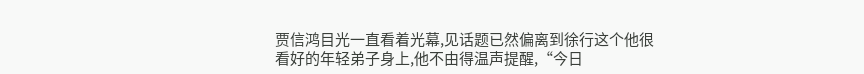贾信鸿目光一直看着光幕,见话题已然偏离到徐行这个他很看好的年轻弟子身上,他不由得温声提醒,“今日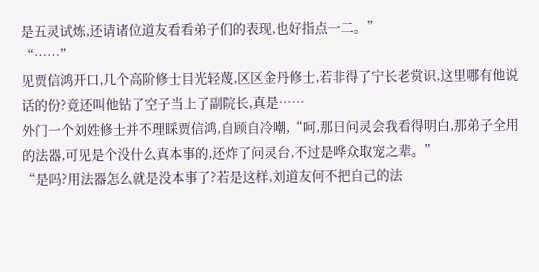是五灵试炼,还请诸位道友看看弟子们的表现,也好指点一二。”
“……”
见贾信鸿开口,几个高阶修士目光轻蔑,区区金丹修士,若非得了宁长老赏识,这里哪有他说话的份?竟还叫他钻了空子当上了副院长,真是……
外门一个刘姓修士并不理睬贾信鸿,自顾自冷嘲,“呵,那日问灵会我看得明白,那弟子全用的法器,可见是个没什么真本事的,还炸了问灵台,不过是哗众取宠之辈。”
“是吗?用法器怎么就是没本事了?若是这样,刘道友何不把自己的法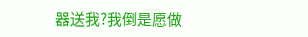器送我?我倒是愿做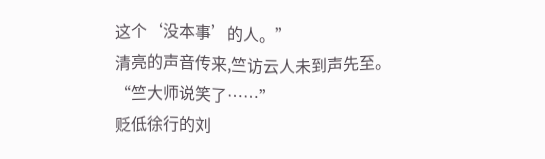这个‘没本事’的人。”
清亮的声音传来,竺访云人未到声先至。
“竺大师说笑了……”
贬低徐行的刘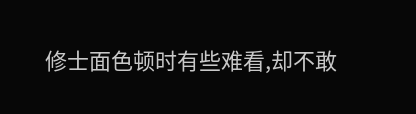修士面色顿时有些难看,却不敢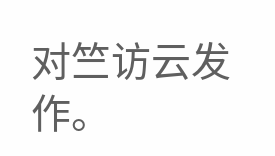对竺访云发作。